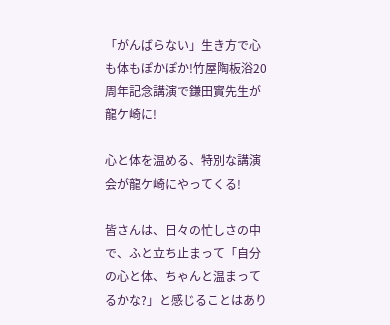「がんばらない」生き方で心も体もぽかぽか!竹屋陶板浴20周年記念講演で鎌田實先生が龍ケ崎に!

心と体を温める、特別な講演会が龍ケ崎にやってくる!

皆さんは、日々の忙しさの中で、ふと立ち止まって「自分の心と体、ちゃんと温まってるかな?」と感じることはあり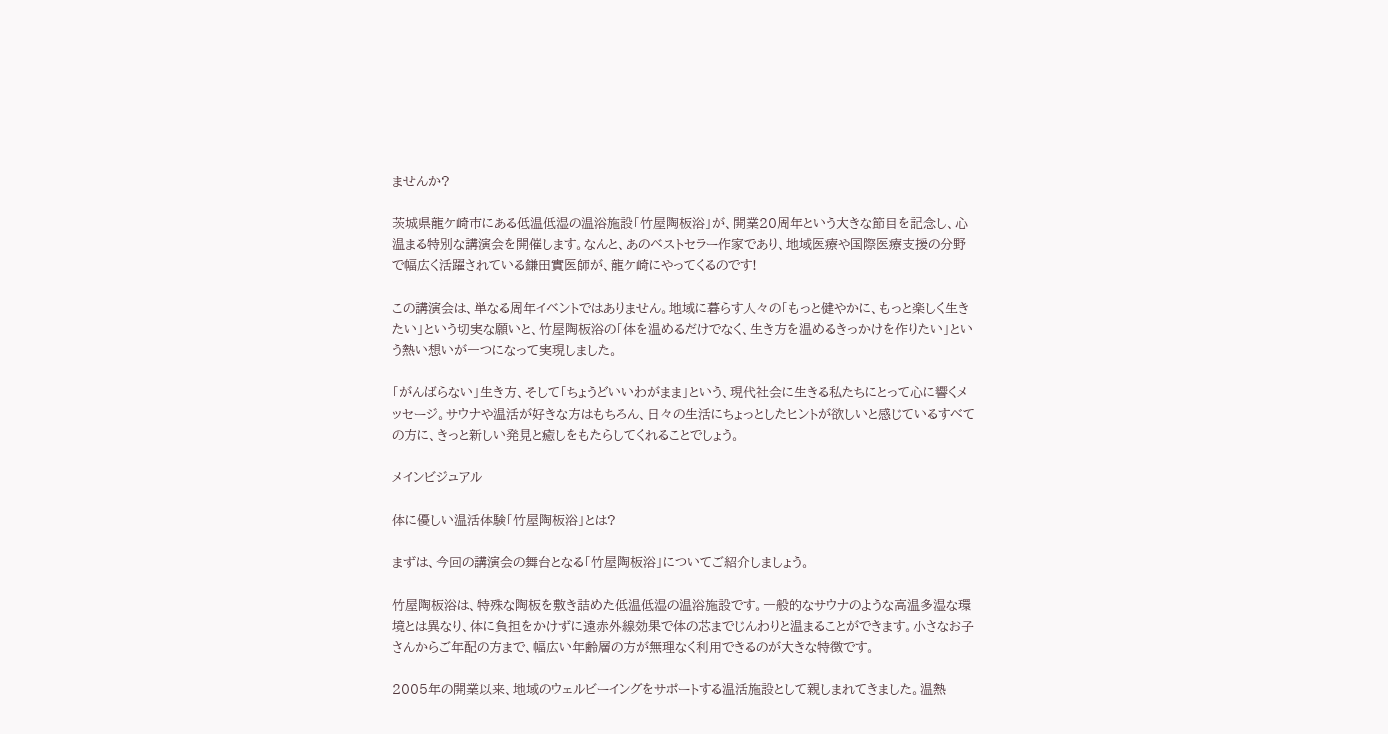ませんか?

茨城県龍ケ崎市にある低温低湿の温浴施設「竹屋陶板浴」が、開業20周年という大きな節目を記念し、心温まる特別な講演会を開催します。なんと、あのベストセラー作家であり、地域医療や国際医療支援の分野で幅広く活躍されている鎌田實医師が、龍ケ崎にやってくるのです!

この講演会は、単なる周年イベントではありません。地域に暮らす人々の「もっと健やかに、もっと楽しく生きたい」という切実な願いと、竹屋陶板浴の「体を温めるだけでなく、生き方を温めるきっかけを作りたい」という熱い想いが一つになって実現しました。

「がんばらない」生き方、そして「ちょうどいいわがまま」という、現代社会に生きる私たちにとって心に響くメッセージ。サウナや温活が好きな方はもちろん、日々の生活にちょっとしたヒントが欲しいと感じているすべての方に、きっと新しい発見と癒しをもたらしてくれることでしょう。

メインビジュアル

体に優しい温活体験「竹屋陶板浴」とは?

まずは、今回の講演会の舞台となる「竹屋陶板浴」についてご紹介しましょう。

竹屋陶板浴は、特殊な陶板を敷き詰めた低温低湿の温浴施設です。一般的なサウナのような高温多湿な環境とは異なり、体に負担をかけずに遠赤外線効果で体の芯までじんわりと温まることができます。小さなお子さんからご年配の方まで、幅広い年齢層の方が無理なく利用できるのが大きな特徴です。

2005年の開業以来、地域のウェルビーイングをサポートする温活施設として親しまれてきました。温熱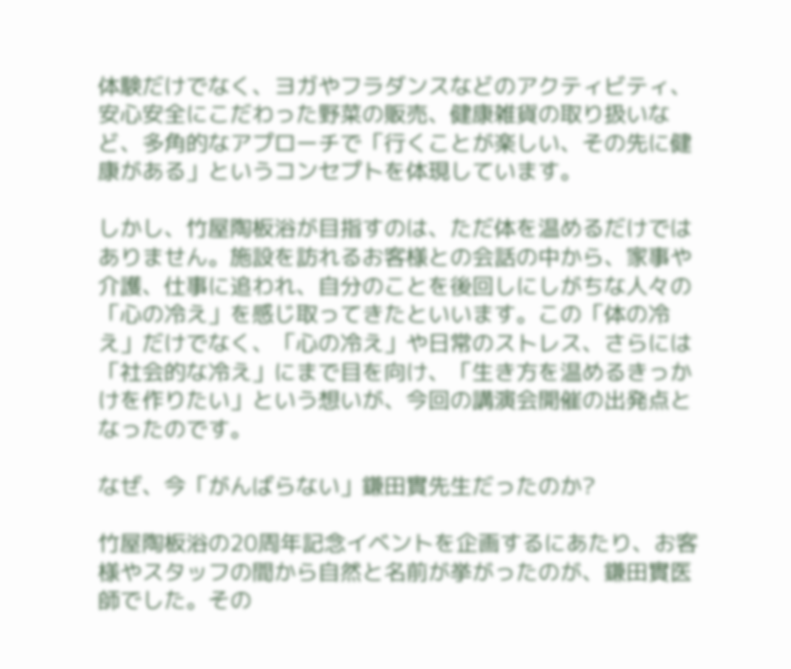体験だけでなく、ヨガやフラダンスなどのアクティビティ、安心安全にこだわった野菜の販売、健康雑貨の取り扱いなど、多角的なアプローチで「行くことが楽しい、その先に健康がある」というコンセプトを体現しています。

しかし、竹屋陶板浴が目指すのは、ただ体を温めるだけではありません。施設を訪れるお客様との会話の中から、家事や介護、仕事に追われ、自分のことを後回しにしがちな人々の「心の冷え」を感じ取ってきたといいます。この「体の冷え」だけでなく、「心の冷え」や日常のストレス、さらには「社会的な冷え」にまで目を向け、「生き方を温めるきっかけを作りたい」という想いが、今回の講演会開催の出発点となったのです。

なぜ、今「がんばらない」鎌田實先生だったのか?

竹屋陶板浴の20周年記念イベントを企画するにあたり、お客様やスタッフの間から自然と名前が挙がったのが、鎌田實医師でした。その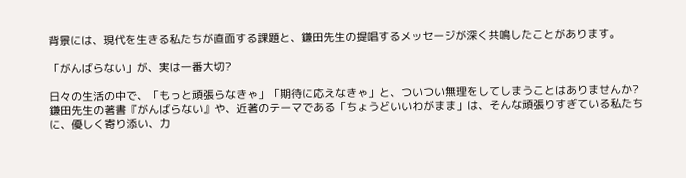背景には、現代を生きる私たちが直面する課題と、鎌田先生の提唱するメッセージが深く共鳴したことがあります。

「がんばらない」が、実は一番大切?

日々の生活の中で、「もっと頑張らなきゃ」「期待に応えなきゃ」と、ついつい無理をしてしまうことはありませんか? 鎌田先生の著書『がんばらない』や、近著のテーマである「ちょうどいいわがまま」は、そんな頑張りすぎている私たちに、優しく寄り添い、力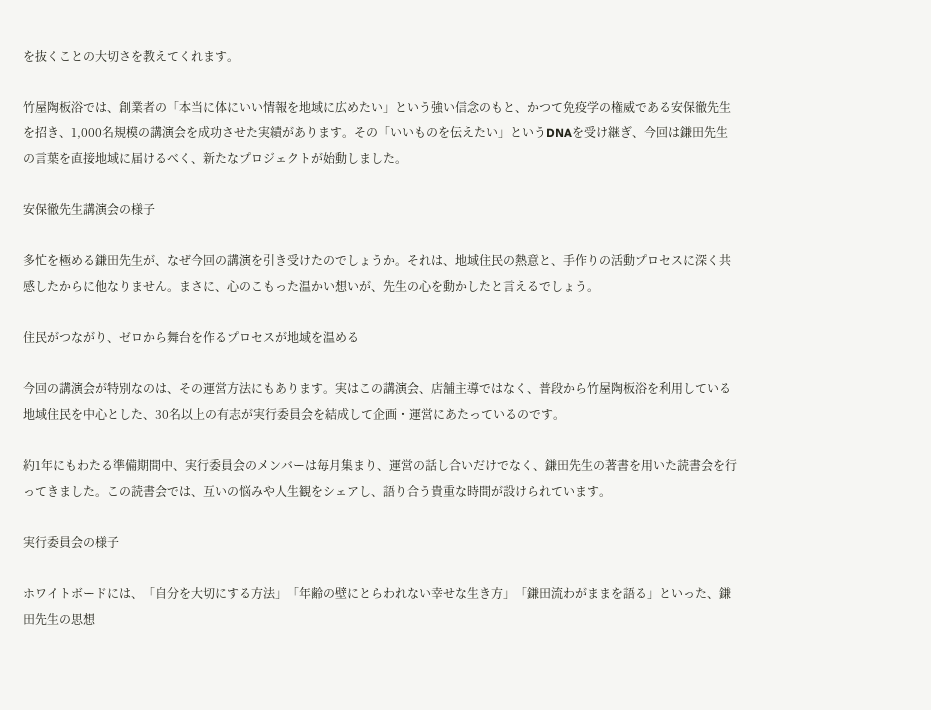を抜くことの大切さを教えてくれます。

竹屋陶板浴では、創業者の「本当に体にいい情報を地域に広めたい」という強い信念のもと、かつて免疫学の権威である安保徹先生を招き、1,000名規模の講演会を成功させた実績があります。その「いいものを伝えたい」というDNAを受け継ぎ、今回は鎌田先生の言葉を直接地域に届けるべく、新たなプロジェクトが始動しました。

安保徹先生講演会の様子

多忙を極める鎌田先生が、なぜ今回の講演を引き受けたのでしょうか。それは、地域住民の熱意と、手作りの活動プロセスに深く共感したからに他なりません。まさに、心のこもった温かい想いが、先生の心を動かしたと言えるでしょう。

住民がつながり、ゼロから舞台を作るプロセスが地域を温める

今回の講演会が特別なのは、その運営方法にもあります。実はこの講演会、店舗主導ではなく、普段から竹屋陶板浴を利用している地域住民を中心とした、30名以上の有志が実行委員会を結成して企画・運営にあたっているのです。

約1年にもわたる準備期間中、実行委員会のメンバーは毎月集まり、運営の話し合いだけでなく、鎌田先生の著書を用いた読書会を行ってきました。この読書会では、互いの悩みや人生観をシェアし、語り合う貴重な時間が設けられています。

実行委員会の様子

ホワイトボードには、「自分を大切にする方法」「年齢の壁にとらわれない幸せな生き方」「鎌田流わがままを語る」といった、鎌田先生の思想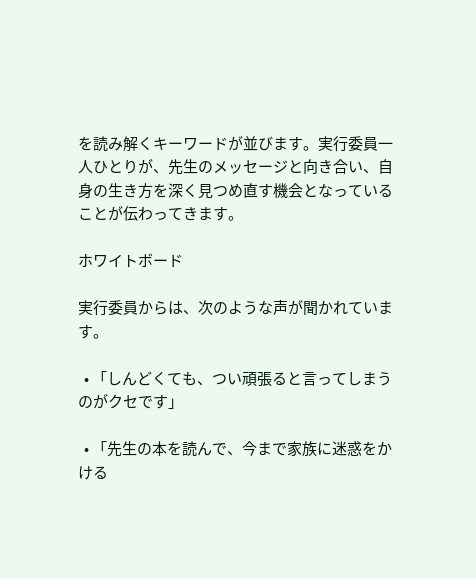を読み解くキーワードが並びます。実行委員一人ひとりが、先生のメッセージと向き合い、自身の生き方を深く見つめ直す機会となっていることが伝わってきます。

ホワイトボード

実行委員からは、次のような声が聞かれています。

  • 「しんどくても、つい頑張ると言ってしまうのがクセです」

  • 「先生の本を読んで、今まで家族に迷惑をかける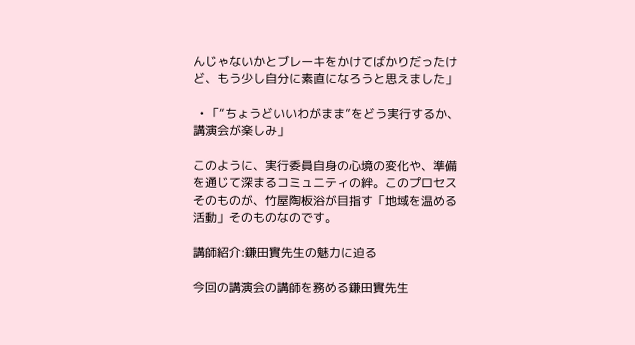んじゃないかとブレーキをかけてばかりだったけど、もう少し自分に素直になろうと思えました」

  • 「“ちょうどいいわがまま”をどう実行するか、講演会が楽しみ」

このように、実行委員自身の心境の変化や、準備を通じて深まるコミュニティの絆。このプロセスそのものが、竹屋陶板浴が目指す「地域を温める活動」そのものなのです。

講師紹介:鎌田實先生の魅力に迫る

今回の講演会の講師を務める鎌田實先生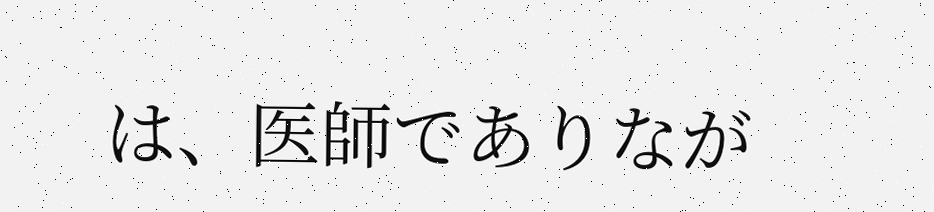は、医師でありなが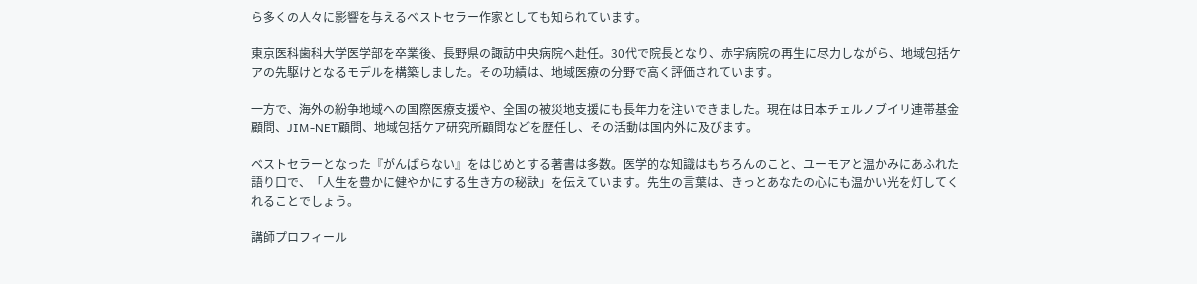ら多くの人々に影響を与えるベストセラー作家としても知られています。

東京医科歯科大学医学部を卒業後、長野県の諏訪中央病院へ赴任。30代で院長となり、赤字病院の再生に尽力しながら、地域包括ケアの先駆けとなるモデルを構築しました。その功績は、地域医療の分野で高く評価されています。

一方で、海外の紛争地域への国際医療支援や、全国の被災地支援にも長年力を注いできました。現在は日本チェルノブイリ連帯基金顧問、JIM-NET顧問、地域包括ケア研究所顧問などを歴任し、その活動は国内外に及びます。

ベストセラーとなった『がんばらない』をはじめとする著書は多数。医学的な知識はもちろんのこと、ユーモアと温かみにあふれた語り口で、「人生を豊かに健やかにする生き方の秘訣」を伝えています。先生の言葉は、きっとあなたの心にも温かい光を灯してくれることでしょう。

講師プロフィール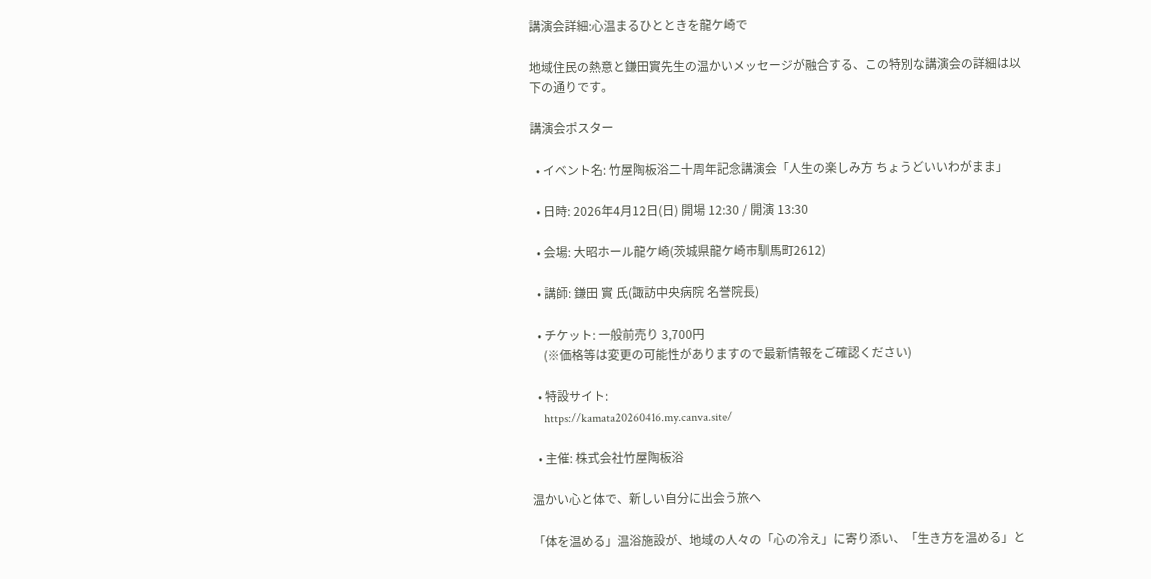講演会詳細:心温まるひとときを龍ケ崎で

地域住民の熱意と鎌田實先生の温かいメッセージが融合する、この特別な講演会の詳細は以下の通りです。

講演会ポスター

  • イベント名: 竹屋陶板浴二十周年記念講演会「人生の楽しみ方 ちょうどいいわがまま」

  • 日時: 2026年4月12日(日) 開場 12:30 / 開演 13:30

  • 会場: 大昭ホール龍ケ崎(茨城県龍ケ崎市馴馬町2612)

  • 講師: 鎌田 實 氏(諏訪中央病院 名誉院長)

  • チケット: 一般前売り 3,700円
    (※価格等は変更の可能性がありますので最新情報をご確認ください)

  • 特設サイト:
    https://kamata20260416.my.canva.site/

  • 主催: 株式会社竹屋陶板浴

温かい心と体で、新しい自分に出会う旅へ

「体を温める」温浴施設が、地域の人々の「心の冷え」に寄り添い、「生き方を温める」と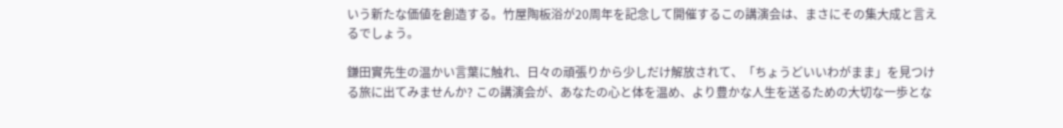いう新たな価値を創造する。竹屋陶板浴が20周年を記念して開催するこの講演会は、まさにその集大成と言えるでしょう。

鎌田實先生の温かい言葉に触れ、日々の頑張りから少しだけ解放されて、「ちょうどいいわがまま」を見つける旅に出てみませんか? この講演会が、あなたの心と体を温め、より豊かな人生を送るための大切な一歩とな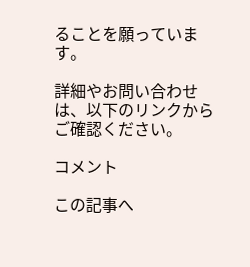ることを願っています。

詳細やお問い合わせは、以下のリンクからご確認ください。

コメント

この記事へ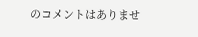のコメントはありませ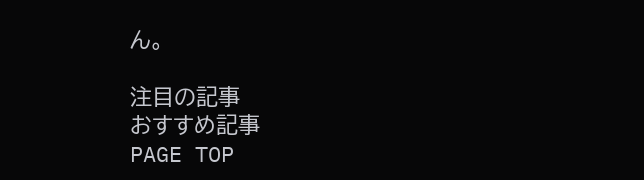ん。

注目の記事
おすすめ記事
PAGE TOP